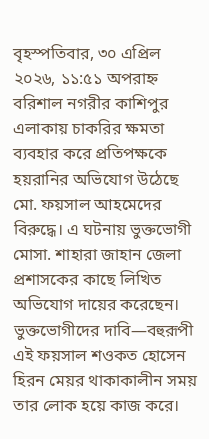বৃহস্পতিবার, ৩০ এপ্রিল ২০২৬, ১১:৫১ অপরাহ্ন
বরিশাল নগরীর কাশিপুর এলাকায় চাকরির ক্ষমতা ব্যবহার করে প্রতিপক্ষকে হয়রানির অভিযোগ উঠেছে মো. ফয়সাল আহমেদের বিরুদ্ধে। এ ঘটনায় ভুক্তভোগী মোসা. শাহারা জাহান জেলা প্রশাসকের কাছে লিখিত অভিযোগ দায়ের করেছেন।
ভুক্তভোগীদের দাবি—বহুরূপী এই ফয়সাল শওকত হোসেন হিরন মেয়র থাকাকালীন সময় তার লোক হয়ে কাজ করে।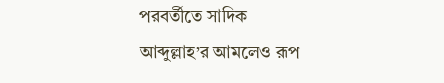পরবর্তীতে সাদিক আব্দুল্লাহ’র আমলেও রূপ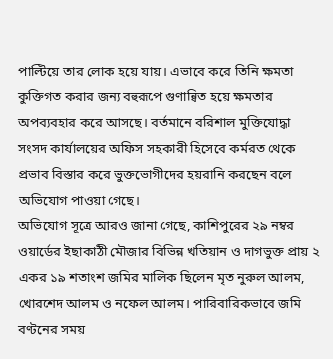পাল্টিয়ে তার লোক হয়ে যায়। এভাবে করে তিনি ক্ষমতা কুক্তিগত করার জন্য বহুরূপে গুণান্বিত হয়ে ক্ষমতার অপব্যবহার করে আসছে। বর্তমানে বরিশাল মুক্তিযোদ্ধা সংসদ কার্যালয়ের অফিস সহকারী হিসেবে কর্মরত থেকে প্রভাব বিস্তার করে ভুক্তভোগীদের হয়রানি করছেন বলে অভিযোগ পাওয়া গেছে।
অভিযোগ সূত্রে আরও জানা গেছে, কাশিপুরের ২৯ নম্বর ওয়ার্ডের ইছাকাঠী মৌজার বিভিন্ন খতিয়ান ও দাগভুক্ত প্রায় ২ একর ১৯ শতাংশ জমির মালিক ছিলেন মৃত নুরুল আলম, খোরশেদ আলম ও নফেল আলম। পারিবারিকভাবে জমি বণ্টনের সময়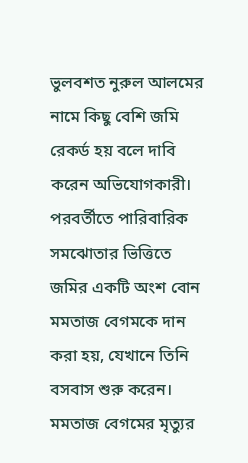ভুলবশত নুরুল আলমের নামে কিছু বেশি জমি রেকর্ড হয় বলে দাবি করেন অভিযোগকারী। পরবর্তীতে পারিবারিক সমঝোতার ভিত্তিতে জমির একটি অংশ বোন মমতাজ বেগমকে দান করা হয়, যেখানে তিনি বসবাস শুরু করেন।
মমতাজ বেগমের মৃত্যুর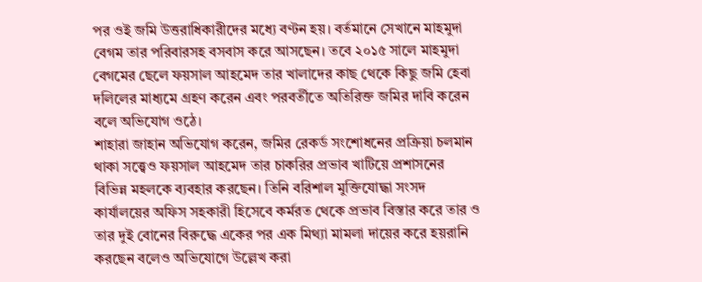পর ওই জমি উত্তরাধিকারীদের মধ্যে বণ্টন হয়। বর্তমানে সেখানে মাহমুদা বেগম তার পরিবারসহ বসবাস করে আসছেন। তবে ২০১৫ সালে মাহমুদা বেগমের ছেলে ফয়সাল আহমেদ তার খালাদের কাছ থেকে কিছু জমি হেবা দলিলের মাধ্যমে গ্রহণ করেন এবং পরবর্তীতে অতিরিক্ত জমির দাবি করেন বলে অভিযোগ ওঠে।
শাহারা জাহান অভিযোগ করেন, জমির রেকর্ড সংশোধনের প্রক্রিয়া চলমান থাকা সত্ত্বেও ফয়সাল আহমেদ তার চাকরির প্রভাব খাটিয়ে প্রশাসনের বিভিন্ন মহলকে ব্যবহার করছেন। তিনি বরিশাল মুক্তিযোদ্ধা সংসদ কার্যালয়ের অফিস সহকারী হিসেবে কর্মরত থেকে প্রভাব বিস্তার করে তার ও তার দুই বোনের বিরুদ্ধে একের পর এক মিথ্যা মামলা দায়ের করে হয়রানি করছেন বলেও অভিযোগে উল্লেখ করা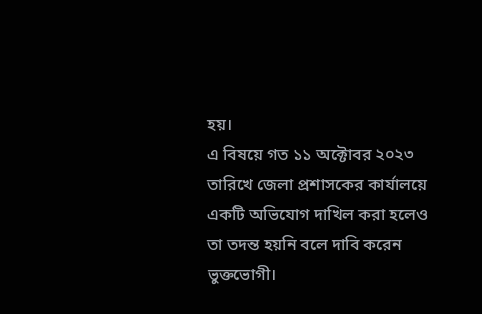হয়।
এ বিষয়ে গত ১১ অক্টোবর ২০২৩ তারিখে জেলা প্রশাসকের কার্যালয়ে একটি অভিযোগ দাখিল করা হলেও তা তদন্ত হয়নি বলে দাবি করেন ভুক্তভোগী।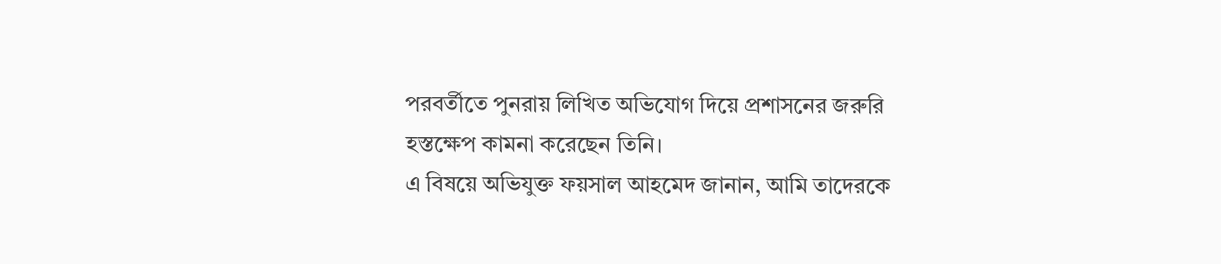পরবর্তীতে পুনরায় লিখিত অভিযোগ দিয়ে প্রশাসনের জরুরি হস্তক্ষেপ কামনা করেছেন তিনি।
এ বিষয়ে অভিযুক্ত ফয়সাল আহমেদ জানান, আমি তাদেরকে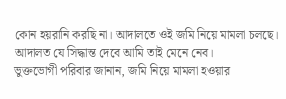কোন হয়রানি করছি না। আদালতে ওই জমি নিয়ে মামলা চলছে। আদালত যে সিদ্ধান্ত দেবে আমি তাই মেনে নেব।
ভুক্তভোগী পরিবার জানান, জমি নিয়ে মামলা হওয়ার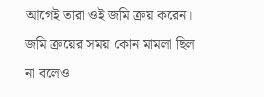আগেই তারা ওই জমি ক্রয় করেন। জমি ক্রয়ের সময় কোন মামলা ছিল না বলেও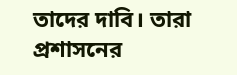তাদের দাবি। তারা প্রশাসনের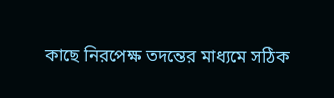কাছে নিরপেক্ষ তদন্তের মাধ্যমে সঠিক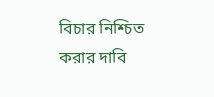বিচার নিশ্চিত করার দাবি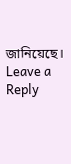জানিয়েছে।
Leave a Reply